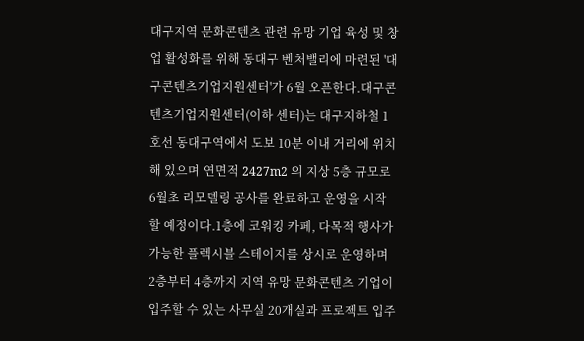대구지역 문화콘텐츠 관련 유망 기업 육성 및 창업 활성화를 위해 동대구 벤처밸리에 마련된 '대구콘텐츠기업지원센터'가 6월 오픈한다.대구콘텐츠기업지원센터(이하 센터)는 대구지하철 1호선 동대구역에서 도보 10분 이내 거리에 위치해 있으며 연면적 2427m2 의 지상 5층 규모로 6월초 리모델링 공사를 완료하고 운영을 시작할 예정이다.1층에 코워킹 카페, 다목적 행사가 가능한 플렉시블 스테이지를 상시로 운영하며 2층부터 4층까지 지역 유망 문화콘텐츠 기업이 입주할 수 있는 사무실 20개실과 프로젝트 입주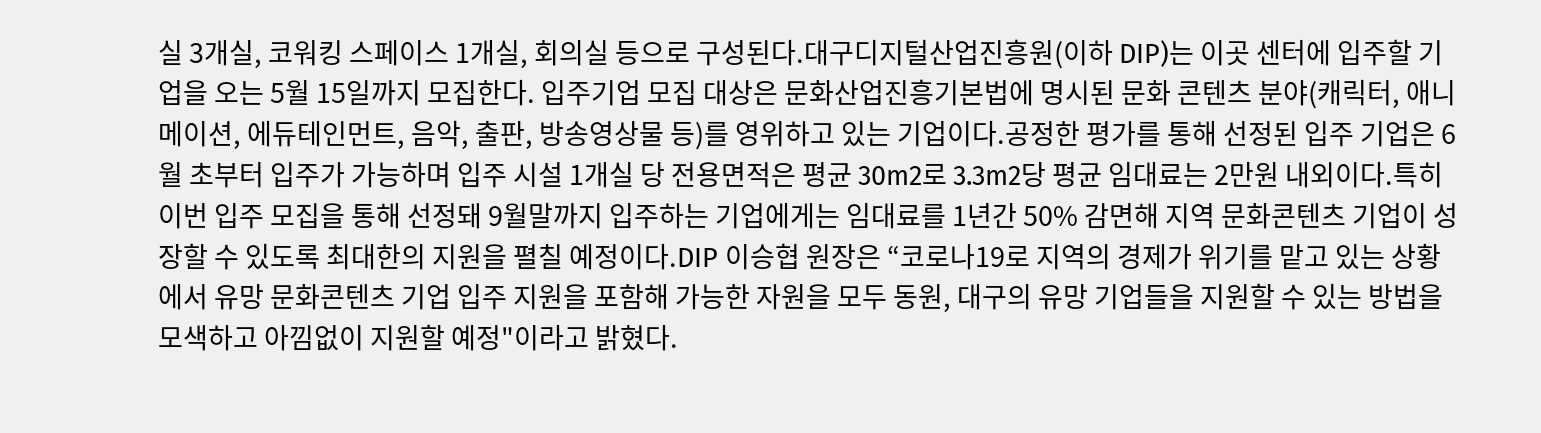실 3개실, 코워킹 스페이스 1개실, 회의실 등으로 구성된다.대구디지털산업진흥원(이하 DIP)는 이곳 센터에 입주할 기업을 오는 5월 15일까지 모집한다. 입주기업 모집 대상은 문화산업진흥기본법에 명시된 문화 콘텐츠 분야(캐릭터, 애니메이션, 에듀테인먼트, 음악, 출판, 방송영상물 등)를 영위하고 있는 기업이다.공정한 평가를 통해 선정된 입주 기업은 6월 초부터 입주가 가능하며 입주 시설 1개실 당 전용면적은 평균 30m2로 3.3m2당 평균 임대료는 2만원 내외이다.특히 이번 입주 모집을 통해 선정돼 9월말까지 입주하는 기업에게는 임대료를 1년간 50% 감면해 지역 문화콘텐츠 기업이 성장할 수 있도록 최대한의 지원을 펼칠 예정이다.DIP 이승협 원장은 “코로나19로 지역의 경제가 위기를 맡고 있는 상황에서 유망 문화콘텐츠 기업 입주 지원을 포함해 가능한 자원을 모두 동원, 대구의 유망 기업들을 지원할 수 있는 방법을 모색하고 아낌없이 지원할 예정"이라고 밝혔다.